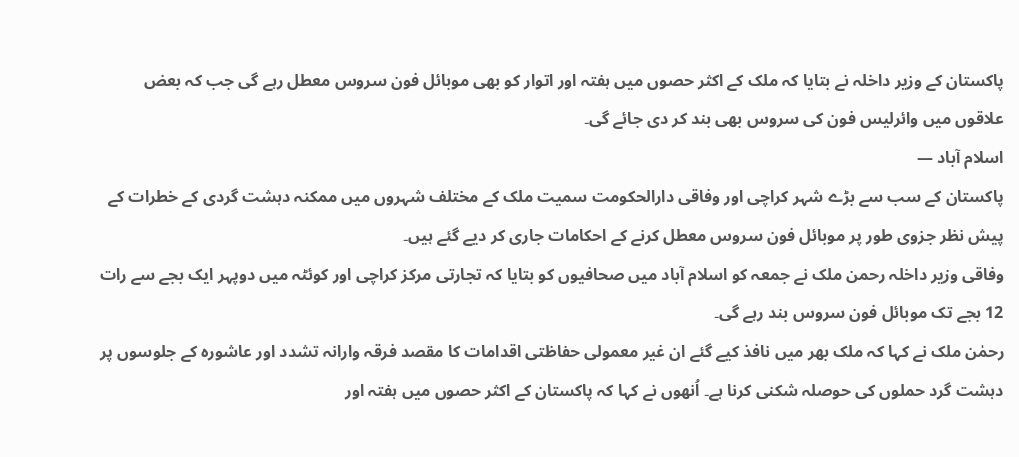پاکستان کے وزیر داخلہ نے بتایا کہ ملک کے اکثر حصوں میں ہفتہ اور اتوار کو بھی موبائل فون سروس معطل رہے گی جب کہ بعض علاقوں میں وائرلیس فون کی سروس بھی بند کر دی جائے گی۔
اسلام آباد —
پاکستان کے سب سے بڑے شہر کراچی اور وفاقی دارالحکومت سمیت ملک کے مختلف شہروں میں ممکنہ دہشت گردی کے خطرات کے پیش نظر جزوی طور پر موبائل فون سروس معطل کرنے کے احکامات جاری کر دیے گئے ہیں۔
وفاقی وزیر داخلہ رحمن ملک نے جمعہ کو اسلام آباد میں صحافیوں کو بتایا کہ تجارتی مرکز کراچی اور کوئٹہ میں دوپہر ایک بجے سے رات 12 بجے تک موبائل فون سروس بند رہے گی۔
رحمٰن ملک نے کہا کہ ملک بھر میں نافذ کیے گئے ان غیر معمولی حفاظتی اقدامات کا مقصد فرقہ وارانہ تشدد اور عاشورہ کے جلوسوں پر دہشت گرد حملوں کی حوصلہ شکنی کرنا ہے۔ اُنھوں نے کہا کہ پاکستان کے اکثر حصوں میں ہفتہ اور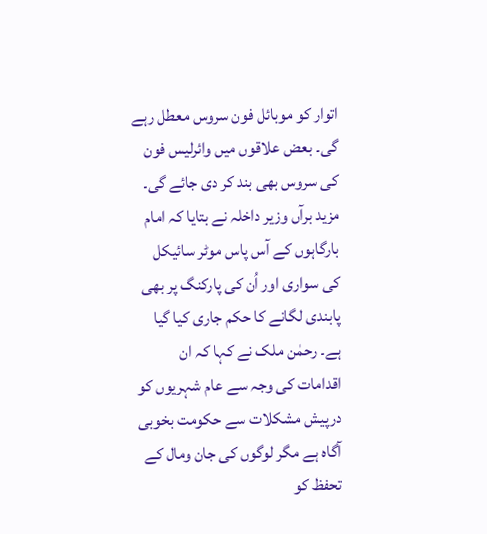اتوار کو موبائل فون سروس معطل رہے گی۔ بعض علاقوں میں وائرلیس فون کی سروس بھی بند کر دی جائے گی۔
مزید برآں وزیر داخلہ نے بتایا کہ امام بارگاہوں کے آس پاس موٹر سائیکل کی سواری اور اُن کی پارکنگ پر بھی پابندی لگانے کا حکم جاری کیا گیا ہے۔ رحمٰن ملک نے کہا کہ ان اقدامات کی وجہ سے عام شہریوں کو درپیش مشکلات سے حکومت بخوبی آگاہ ہے مگر لوگوں کی جان ومال کے تحفظ کو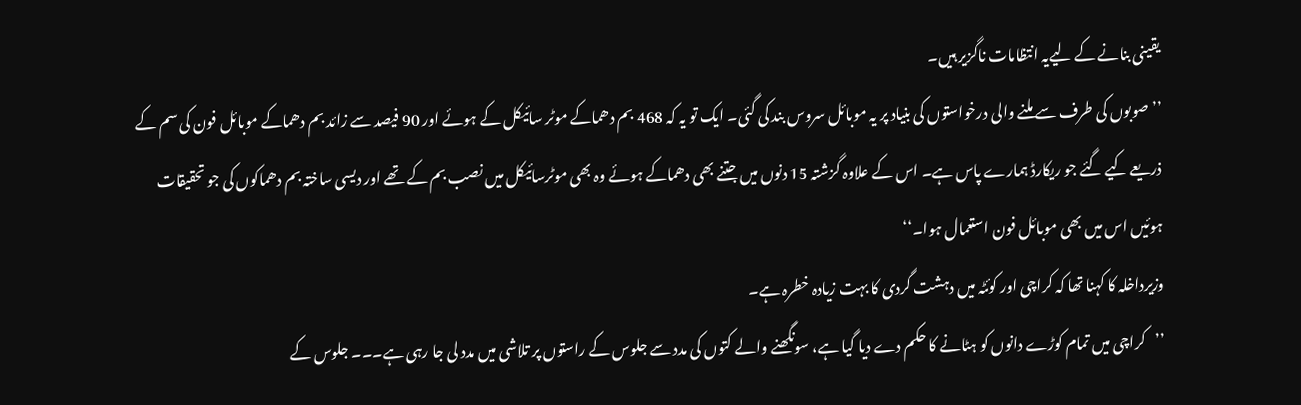یقینی بنانے کے لیےیہ انتظامات ناگزیر ہیں۔
’’صوبوں کی طرف سے ملنے والی درخواستوں کی بنیاد پر یہ موبائل سروس بند کی گئی۔ ایک تو یہ کہ 468 بم دھماکے موٹر سائیکل کے ہوئے اور 90 فیصد سے زائد بم دھماکے موبائل فون کی سم کے ذریعے کیے گئے جو ریکارڈ ہمارے پاس ہے۔ اس کے علاوہ گزشتہ 15 دنوں میں جتنے بھی دھماکے ہوئے وہ بھی موٹرسائیکل میں نصب بم کے تھے اور دیسی ساختہ بم دھماکوں کی جو تحقیقات ہوئیں اس میں بھی موبائل فون استعمال ہوا۔‘‘
وزیرداخلہ کا کہنا تھا کہ کراچی اور کوئٹہ میں دہشت گردی کا بہت زیادہ خطرہ ہے۔
’’کراچی میں تمام کوڑے دانوں کو ہٹانے کا حکم دے دیا گیا ہے، سونگھنے والے کتوں کی مدد سے جلوس کے راستوں پر تلاشی میں مدد لی جا رہی ہے۔۔۔ جلوس کے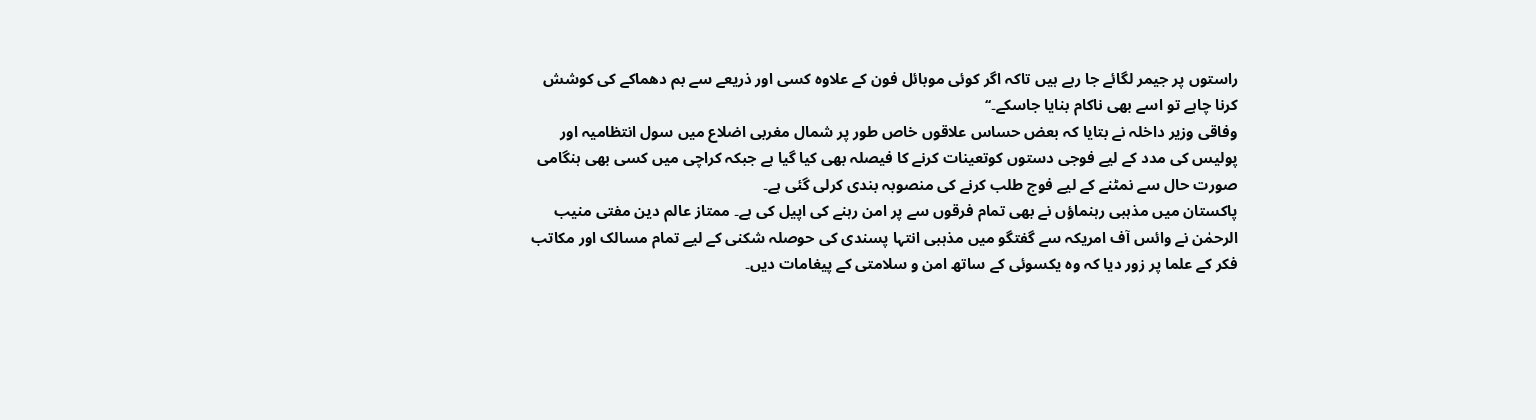راستوں پر جیمر لگائے جا رہے ہیں تاکہ اگر کوئی موبائل فون کے علاوہ کسی اور ذریعے سے بم دھماکے کی کوشش کرنا چاہے تو اسے بھی ناکام بنایا جاسکے۔‘‘
وفاقی وزیر داخلہ نے بتایا کہ بعض حساس علاقوں خاص طور پر شمال مغربی اضلاع میں سول انتظامیہ اور پولیس کی مدد کے لیے فوجی دستوں کوتعینات کرنے کا فیصلہ بھی کیا گیا ہے جبکہ کراچی میں کسی بھی ہنگامی صورت حال سے نمٹنے کے لیے فوج طلب کرنے کی منصوبہ بندی کرلی گئی ہے۔
پاکستان میں مذہبی رہنماؤں نے بھی تمام فرقوں سے پر امن رہنے کی اپیل کی ہے۔ ممتاز عالم دین مفتی منیب الرحمٰن نے وائس آف امریکہ سے گفتگو میں مذہبی انتہا پسندی کی حوصلہ شکنی کے لیے تمام مسالک اور مکاتب فکر کے علما پر زور دیا کہ وہ یکسوئی کے ساتھ امن و سلامتی کے پیغامات دیں۔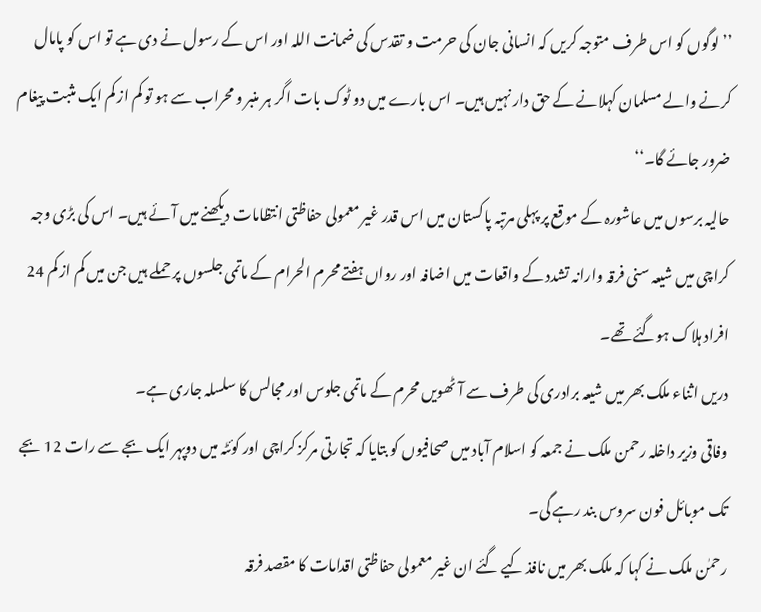’’لوگوں کو اس طرف متوجہ کریں کہ انسانی جان کی حرمت و تقدس کی ضمانت اللہ اور اس کے رسول نے دی ہے تو اس کو پامال کرنے والے مسلمان کہلانے کے حق دار نہیں ہیں۔ اس بارے میں دو ٹوک بات اگر ہر منبر و محراب سے ہو تو کم از کم ایک مثبت پیغام ضرور جائے گا۔‘‘
حالیہ برسوں میں عاشورہ کے موقع پر پہلی مرتبہ پاکستان میں اس قدر غیر معمولی حفاظتی انتظامات دیکھنے میں آئے ہیں۔ اس کی بڑی وجہ کراچی میں شیعہ سنی فرقہ وارانہ تشدد کے واقعات میں اضافہ اور رواں ہفتے محرم الحرام کے ماتمی جلسوں پر حملے ہیں جن میں کم از کم 24 افراد ہلاک ہوگئے تھے۔
دریں اثناء ملک بھر میں شیعہ برادری کی طرف سے آٹھویں محرم کے ماتمی جلوس اور مجالس کا سلسلہ جاری ہے۔
وفاقی وزیر داخلہ رحمن ملک نے جمعہ کو اسلام آباد میں صحافیوں کو بتایا کہ تجارتی مرکز کراچی اور کوئٹہ میں دوپہر ایک بجے سے رات 12 بجے تک موبائل فون سروس بند رہے گی۔
رحمٰن ملک نے کہا کہ ملک بھر میں نافذ کیے گئے ان غیر معمولی حفاظتی اقدامات کا مقصد فرقہ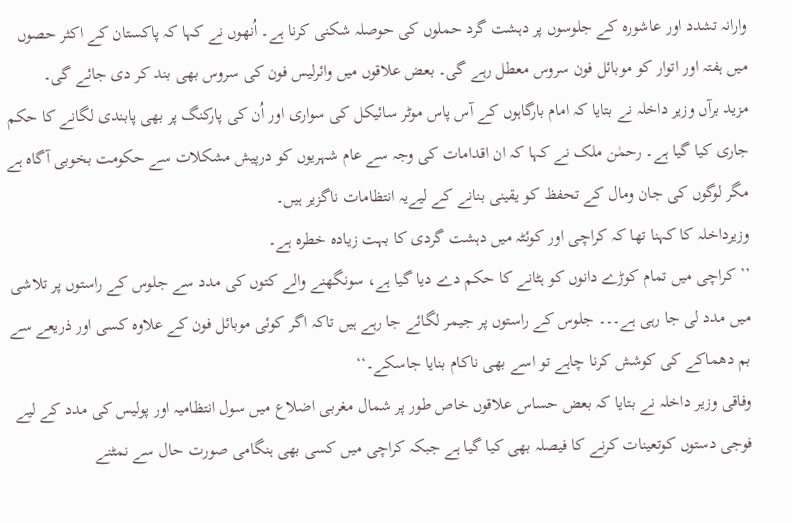وارانہ تشدد اور عاشورہ کے جلوسوں پر دہشت گرد حملوں کی حوصلہ شکنی کرنا ہے۔ اُنھوں نے کہا کہ پاکستان کے اکثر حصوں میں ہفتہ اور اتوار کو موبائل فون سروس معطل رہے گی۔ بعض علاقوں میں وائرلیس فون کی سروس بھی بند کر دی جائے گی۔
مزید برآں وزیر داخلہ نے بتایا کہ امام بارگاہوں کے آس پاس موٹر سائیکل کی سواری اور اُن کی پارکنگ پر بھی پابندی لگانے کا حکم جاری کیا گیا ہے۔ رحمٰن ملک نے کہا کہ ان اقدامات کی وجہ سے عام شہریوں کو درپیش مشکلات سے حکومت بخوبی آگاہ ہے مگر لوگوں کی جان ومال کے تحفظ کو یقینی بنانے کے لیےیہ انتظامات ناگزیر ہیں۔
وزیرداخلہ کا کہنا تھا کہ کراچی اور کوئٹہ میں دہشت گردی کا بہت زیادہ خطرہ ہے۔
’’کراچی میں تمام کوڑے دانوں کو ہٹانے کا حکم دے دیا گیا ہے، سونگھنے والے کتوں کی مدد سے جلوس کے راستوں پر تلاشی میں مدد لی جا رہی ہے۔۔۔ جلوس کے راستوں پر جیمر لگائے جا رہے ہیں تاکہ اگر کوئی موبائل فون کے علاوہ کسی اور ذریعے سے بم دھماکے کی کوشش کرنا چاہے تو اسے بھی ناکام بنایا جاسکے۔‘‘
وفاقی وزیر داخلہ نے بتایا کہ بعض حساس علاقوں خاص طور پر شمال مغربی اضلاع میں سول انتظامیہ اور پولیس کی مدد کے لیے فوجی دستوں کوتعینات کرنے کا فیصلہ بھی کیا گیا ہے جبکہ کراچی میں کسی بھی ہنگامی صورت حال سے نمٹنے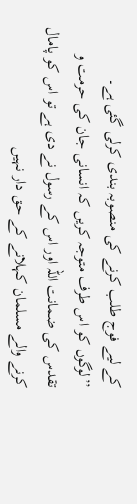کے لیے فوج طلب کرنے کی منصوبہ بندی کرلی گئی ہے۔
’’لوگوں کو اس طرف متوجہ کریں کہ انسانی جان کی حرمت و تقدس کی ضمانت اللہ اور اس کے رسول نے دی ہے تو اس کو پامال کرنے والے مسلمان کہلانے کے حق دار نہیں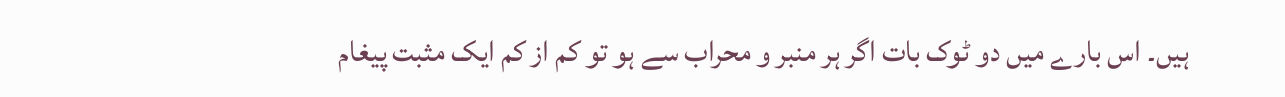ہیں۔ اس بارے میں دو ٹوک بات اگر ہر منبر و محراب سے ہو تو کم از کم ایک مثبت پیغام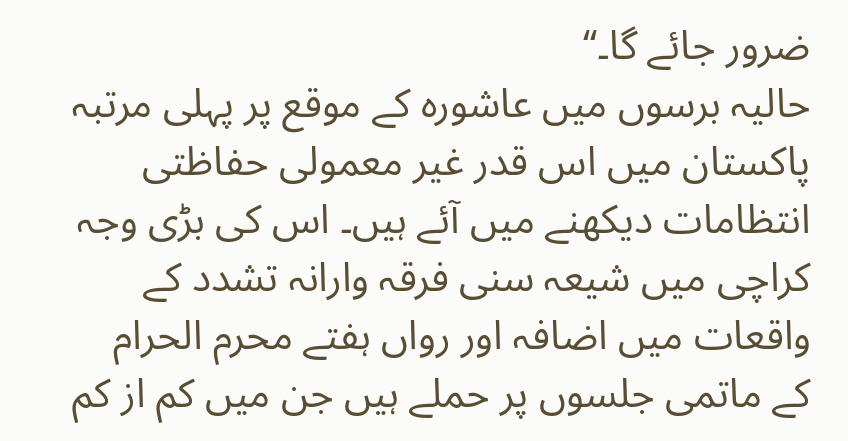ضرور جائے گا۔‘‘
حالیہ برسوں میں عاشورہ کے موقع پر پہلی مرتبہ پاکستان میں اس قدر غیر معمولی حفاظتی انتظامات دیکھنے میں آئے ہیں۔ اس کی بڑی وجہ کراچی میں شیعہ سنی فرقہ وارانہ تشدد کے واقعات میں اضافہ اور رواں ہفتے محرم الحرام کے ماتمی جلسوں پر حملے ہیں جن میں کم از کم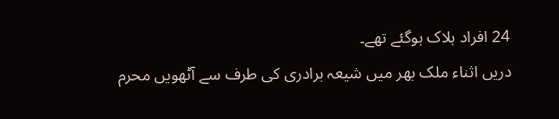24 افراد ہلاک ہوگئے تھے۔
دریں اثناء ملک بھر میں شیعہ برادری کی طرف سے آٹھویں محرم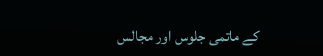کے ماتمی جلوس اور مجالس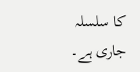کا سلسلہ جاری ہے۔